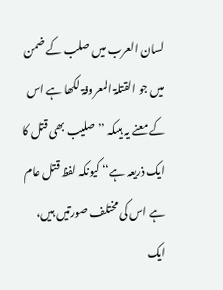لسان العرب میں صلب کے ضمن میں جو القتلۃ المعروفۃ لکھا ہے اس کے معنے یہ ہیںکہ ’’صلیب بھی قتل کا ایک ذریعہ ہے‘‘ کیونکہ لفظ قتل عام ہے اس کی مختلف صورتیں ہیں، ایک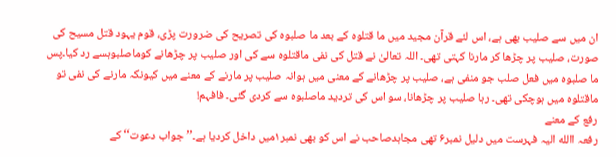ان میں سے صلیب بھی ہے، اس لئے قرآن مجید میں ما قتلوہ کے بعد ما صلبوہ کی تصریح کی ضرورت پڑی، قوم یہود قتل مسیح کی صورت، صلیب پر چڑھا کر مارنا کہتی تھی۔ اللہ تعالیٰ نے قتل کی نفی ماقتلوہ سے کی اور صلیب پر چڑھانے کوماصلبوہسے رد کیا۔پس ما صلبوہ میں فعل صلب جو منفی ہے، صلیب پر چڑھانے کے معنی میں ہوانہ صلیب پر مارنے کے معنے میں کیونکہ مارنے کی نفی تو ماقتلوہ میں ہوچکی تھی۔ رہا صلیب پر چڑھانا، سو اس کی تردید ماصلبوہ سے کردی گئی۔ فافہم!
رفع کے معنے
رفعہ االله الیہ فہرست میں دلیل نمبر۶ تھی مجاہدصاحب نے اس کو بھی نمبر۱میں داخل کردیا ہے۔’’جواب دعوت‘‘ کے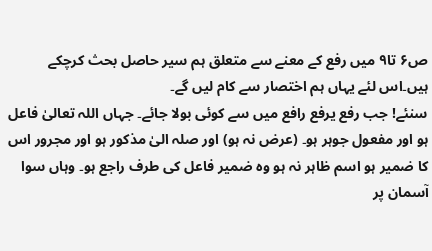ص۶ تا۹ میں رفع کے معنے سے متعلق ہم سیر حاصل بحث کرچکے ہیں۔اس لئے یہاں ہم اختصار سے کام لیں گے۔
سنئے! جب رفع یرفع رافع میں سے کوئی بولا جائے۔ جہاں اللہ تعالیٰ فاعل ہو اور مفعول جوہر ہو۔ (عرض نہ ہو) اور صلہ الیٰ مذکور ہو اور مجرور اس کا ضمیر ہو اسم ظاہر نہ ہو وہ ضمیر فاعل کی طرف راجع ہو۔ وہاں سوا آسمان پر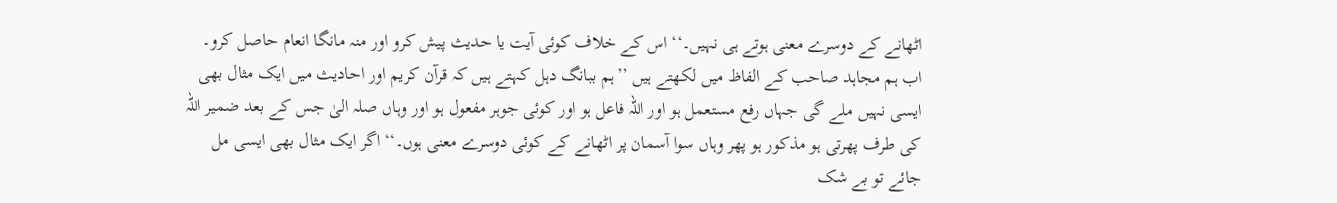اٹھانے کے دوسرے معنی ہوتے ہی نہیں۔‘‘ اس کے خلاف کوئی آیت یا حدیث پیش کرو اور منہ مانگا انعام حاصل کرو۔ اب ہم مجاہد صاحب کے الفاظ میں لکھتے ہیں ’’ہم ببانگ دہل کہتے ہیں کہ قرآن کریم اور احادیث میں ایک مثال بھی ایسی نہیں ملے گی جہاں رفع مستعمل ہو اور اللہ فاعل ہو اور کوئی جوہر مفعول ہو اور وہاں صلہ الیٰ جس کے بعد ضمیر اللہ کی طرف پھرتی ہو مذکور ہو پھر وہاں سوا آسمان پر اٹھانے کے کوئی دوسرے معنی ہوں۔‘‘ اگر ایک مثال بھی ایسی مل جائے تو بے شک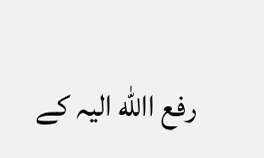رفع االله الیہ کے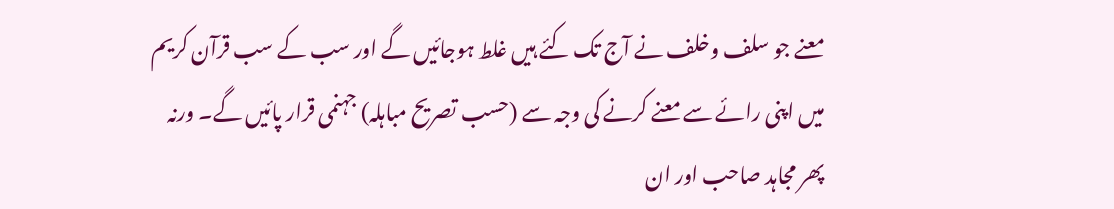معنے جو سلف وخلف نے آج تک کئے ہیں غلط ہوجائیں گے اور سب کے سب قرآن کریم میں اپنی رائے سے معنے کرنے کی وجہ سے (حسب تصریح مباہلہ) جہنمی قرار پائیں گے۔ ورنہ پھر مجاہد صاحب اور ان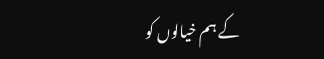کے ہم خیالوں کو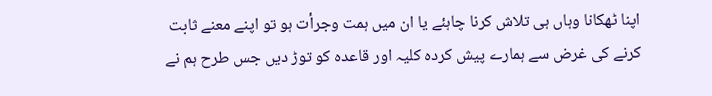اپنا ٹھکانا وہاں ہی تلاش کرنا چاہئے یا ان میں ہمت وجرأت ہو تو اپنے معنے ثابت کرنے کی غرض سے ہمارے پیش کردہ کلیہ اور قاعدہ کو توڑ دیں جس طرح ہم نے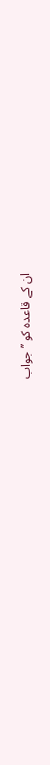ان کے قاعدہ کو ’’جواب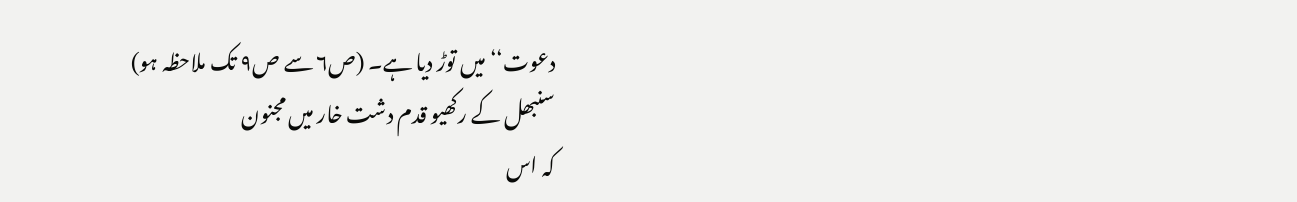دعوت‘‘ میں توڑ دیا ہے۔ (ص۶ سے ص۹ تک ملاحظہ ہو)
سنبھل کے رکھیو قدم دشت خار میں مجنون
کہ اس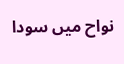نواح میں سودا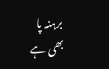برہنہ پا بھی ہے